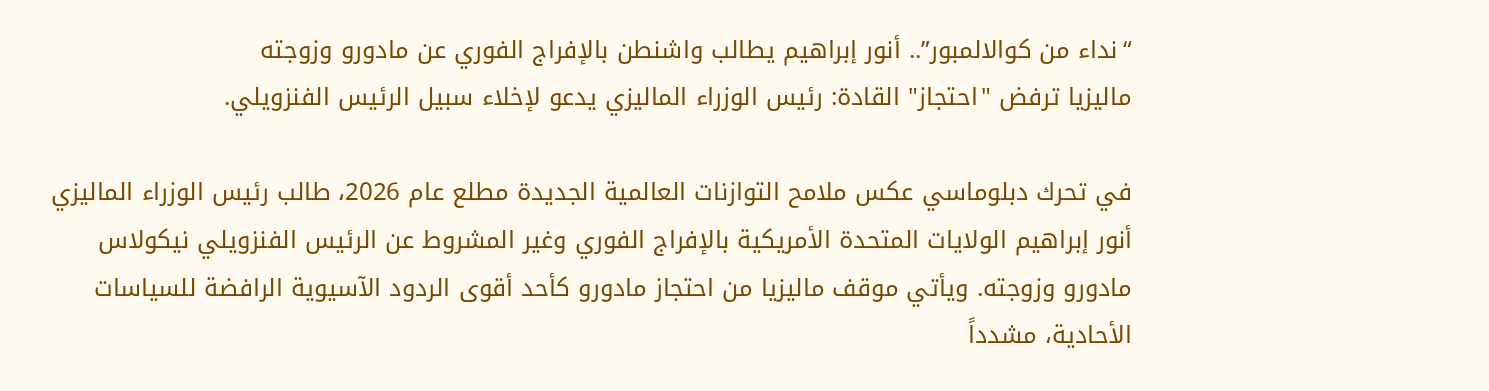“نداء من كوالالمبور”.. أنور إبراهيم يطالب واشنطن بالإفراج الفوري عن مادورو وزوجته
ماليزيا ترفض "احتجاز" القادة: رئيس الوزراء الماليزي يدعو لإخلاء سبيل الرئيس الفنزويلي.

في تحرك دبلوماسي عكس ملامح التوازنات العالمية الجديدة مطلع عام 2026، طالب رئيس الوزراء الماليزي أنور إبراهيم الولايات المتحدة الأمريكية بالإفراج الفوري وغير المشروط عن الرئيس الفنزويلي نيكولاس مادورو وزوجته. ويأتي موقف ماليزيا من احتجاز مادورو كأحد أقوى الردود الآسيوية الرافضة للسياسات الأحادية، مشدداً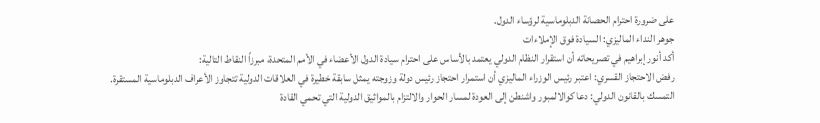على ضرورة احترام الحصانة الدبلوماسية لرؤساء الدول.
جوهر النداء الماليزي: السيادة فوق الإملاءات
أكد أنور إبراهيم في تصريحاته أن استقرار النظام الدولي يعتمد بالأساس على احترام سيادة الدول الأعضاء في الأمم المتحدة، مبرزاً النقاط التالية:
رفض الاحتجاز القسري: اعتبر رئيس الوزراء الماليزي أن استمرار احتجاز رئيس دولة وزوجته يمثل سابقة خطيرة في العلاقات الدولية تتجاوز الأعراف الدبلوماسية المستقرة.
التمسك بالقانون الدولي: دعا كوالالمبور واشنطن إلى العودة لمسار الحوار والالتزام بالمواثيق الدولية التي تحمي القادة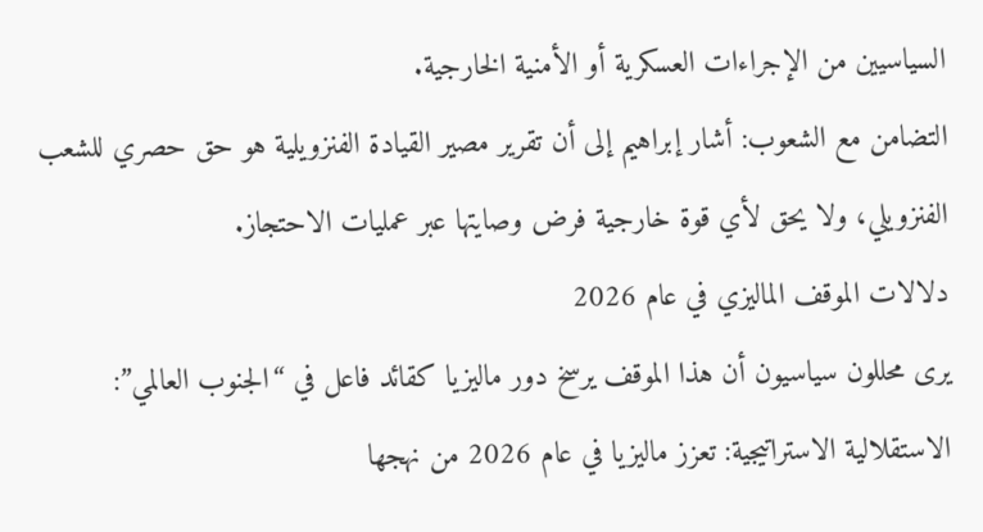السياسيين من الإجراءات العسكرية أو الأمنية الخارجية.
التضامن مع الشعوب: أشار إبراهيم إلى أن تقرير مصير القيادة الفنزويلية هو حق حصري للشعب الفنزويلي، ولا يحق لأي قوة خارجية فرض وصايتها عبر عمليات الاحتجاز.
دلالات الموقف الماليزي في عام 2026
يرى محللون سياسيون أن هذا الموقف يرسخ دور ماليزيا كقائد فاعل في “الجنوب العالمي”:
الاستقلالية الاستراتيجية: تعزز ماليزيا في عام 2026 من نهجها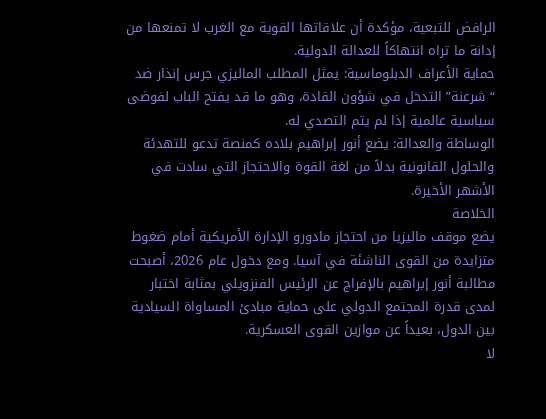الرافض للتبعية، مؤكدة أن علاقاتها القوية مع الغرب لا تمنعها من إدانة ما تراه انتهاكاً للعدالة الدولية.
حماية الأعراف الدبلوماسية: يمثل المطلب الماليزي جرس إنذار ضد “شرعنة” التدخل في شؤون القادة، وهو ما قد يفتح الباب لفوضى سياسية عالمية إذا لم يتم التصدي له.
الوساطة والعدالة: يضع أنور إبراهيم بلاده كمنصة تدعو للتهدئة والحلول القانونية بدلاً من لغة القوة والاحتجاز التي سادت في الأشهر الأخيرة.
الخلاصة
يضع موقف ماليزيا من احتجاز مادورو الإدارة الأمريكية أمام ضغوط متزايدة من القوى الناشئة في آسيا. ومع دخول عام 2026، أصبحت مطالبة أنور إبراهيم بالإفراج عن الرئيس الفنزويلي بمثابة اختبار لمدى قدرة المجتمع الدولي على حماية مبادئ المساواة السيادية بين الدول، بعيداً عن موازين القوى العسكرية.
لا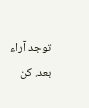توجد آراء بعد. كن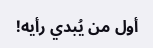أول من يُبدي رأيه!